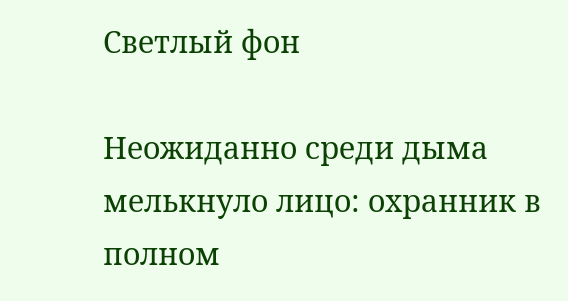Светлый фон

Неожиданно среди дыма мелькнуло лицо: охранник в полном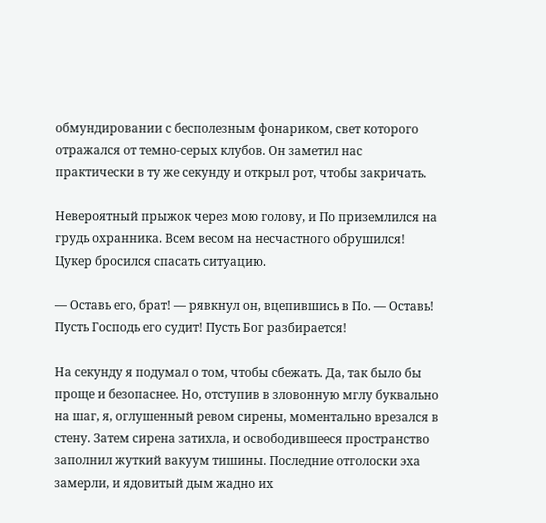обмундировании с бесполезным фонариком, свет которого отражался от темно-серых клубов. Он заметил нас практически в ту же секунду и открыл рот, чтобы закричать.

Невероятный прыжок через мою голову, и По приземлился на грудь охранника. Всем весом на несчастного обрушился! Цукер бросился спасать ситуацию.

— Оставь его, брат! — рявкнул он, вцепившись в По. — Оставь! Пусть Господь его судит! Пусть Бог разбирается!

На секунду я подумал о том, чтобы сбежать. Да, так было бы проще и безопаснее. Но, отступив в зловонную мглу буквально на шаг, я, оглушенный ревом сирены, моментально врезался в стену. Затем сирена затихла, и освободившееся пространство заполнил жуткий вакуум тишины. Последние отголоски эха замерли, и ядовитый дым жадно их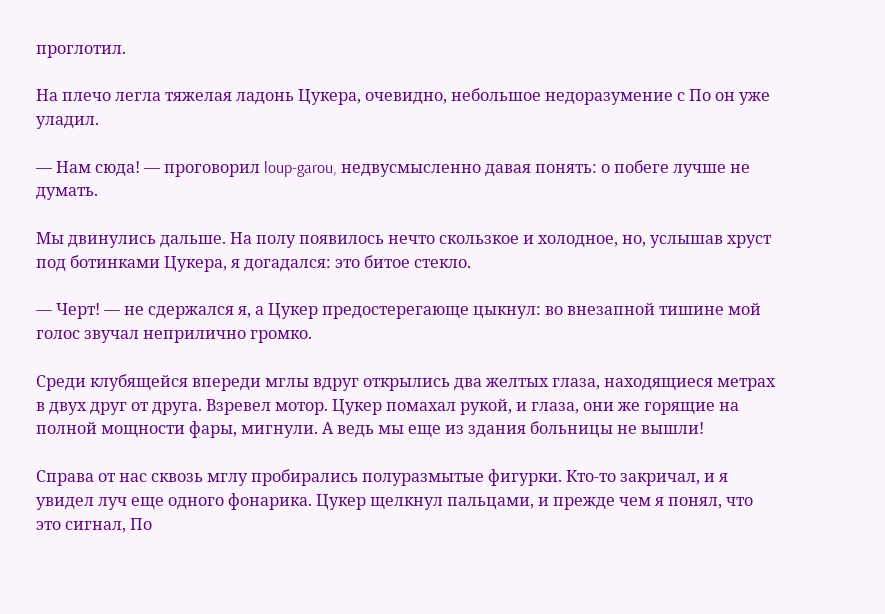проглотил.

На плечо легла тяжелая ладонь Цукера, очевидно, небольшое недоразумение с По он уже уладил.

— Нам сюда! — проговорил loup-garou, недвусмысленно давая понять: о побеге лучше не думать.

Мы двинулись дальше. На полу появилось нечто скользкое и холодное, но, услышав хруст под ботинками Цукера, я догадался: это битое стекло.

— Черт! — не сдержался я, а Цукер предостерегающе цыкнул: во внезапной тишине мой голос звучал неприлично громко.

Среди клубящейся впереди мглы вдруг открылись два желтых глаза, находящиеся метрах в двух друг от друга. Взревел мотор. Цукер помахал рукой, и глаза, они же горящие на полной мощности фары, мигнули. А ведь мы еще из здания больницы не вышли!

Справа от нас сквозь мглу пробирались полуразмытые фигурки. Кто-то закричал, и я увидел луч еще одного фонарика. Цукер щелкнул пальцами, и прежде чем я понял, что это сигнал, По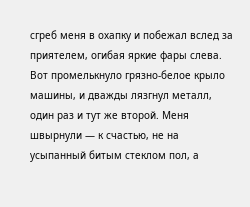сгреб меня в охапку и побежал вслед за приятелем, огибая яркие фары слева. Вот промелькнуло грязно-белое крыло машины, и дважды лязгнул металл, один раз и тут же второй. Меня швырнули — к счастью, не на усыпанный битым стеклом пол, а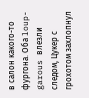в салон какого-то фургона. Оба loup-garous влезли следом, Цукер с грохотом захлопнул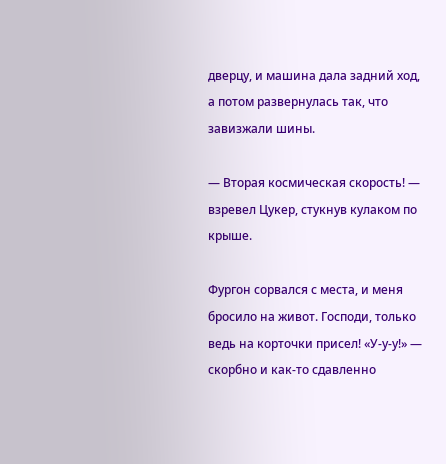дверцу, и машина дала задний ход, а потом развернулась так, что завизжали шины.

— Вторая космическая скорость! — взревел Цукер, стукнув кулаком по крыше.

Фургон сорвался с места, и меня бросило на живот. Господи, только ведь на корточки присел! «У-у-у!» — скорбно и как-то сдавленно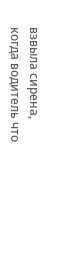взвыла сирена, когда водитель что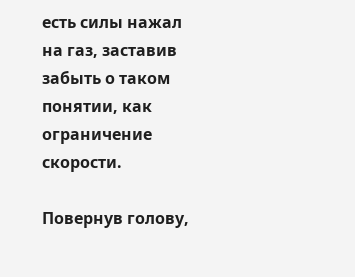есть силы нажал на газ, заставив забыть о таком понятии, как ограничение скорости.

Повернув голову,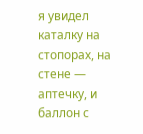я увидел каталку на стопорах, на стене — аптечку, и баллон с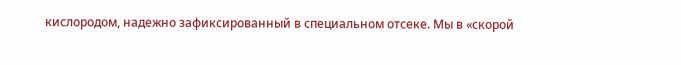кислородом, надежно зафиксированный в специальном отсеке. Мы в «скорой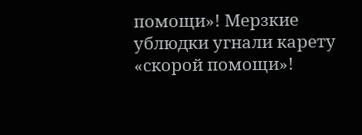помощи»! Мерзкие ублюдки угнали карету «скорой помощи»!